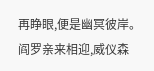再睁眼,便是幽冥彼岸。
阎罗亲来相迎,威仪森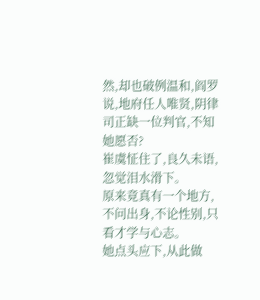然,却也破例温和,阎罗说,地府任人唯贤,阴律司正缺一位判官,不知她愿否?
崔虞怔住了,良久未语,忽觉泪水滑下。
原来竟真有一个地方,不问出身,不论性别,只看才学与心志。
她点头应下,从此做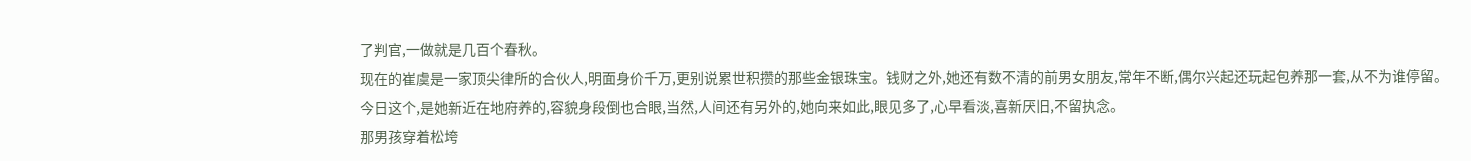了判官,一做就是几百个春秋。
现在的崔虞是一家顶尖律所的合伙人,明面身价千万,更别说累世积攒的那些金银珠宝。钱财之外,她还有数不清的前男女朋友,常年不断,偶尔兴起还玩起包养那一套,从不为谁停留。
今日这个,是她新近在地府养的,容貌身段倒也合眼,当然,人间还有另外的,她向来如此,眼见多了,心早看淡,喜新厌旧,不留执念。
那男孩穿着松垮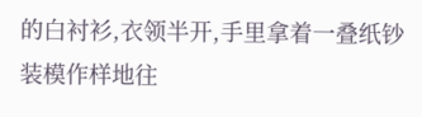的白衬衫,衣领半开,手里拿着一叠纸钞装模作样地往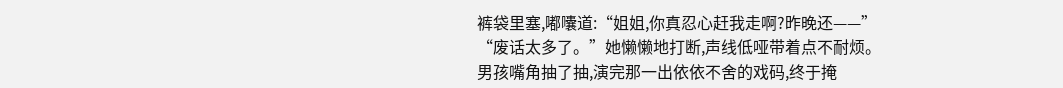裤袋里塞,嘟囔道:“姐姐,你真忍心赶我走啊?昨晚还——”
“废话太多了。”她懒懒地打断,声线低哑带着点不耐烦。
男孩嘴角抽了抽,演完那一出依依不舍的戏码,终于掩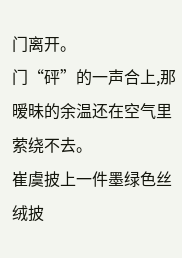门离开。
门“砰”的一声合上,那暧昧的余温还在空气里萦绕不去。
崔虞披上一件墨绿色丝绒披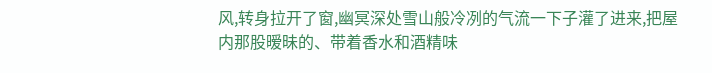风,转身拉开了窗,幽冥深处雪山般冷冽的气流一下子灌了进来,把屋内那股暧昧的、带着香水和酒精味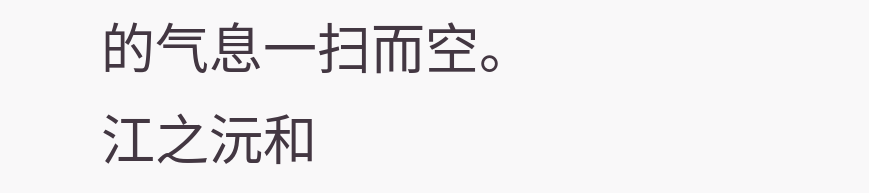的气息一扫而空。
江之沅和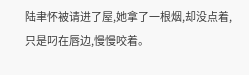陆聿怀被请进了屋,她拿了一根烟,却没点着,只是叼在唇边,慢慢咬着。